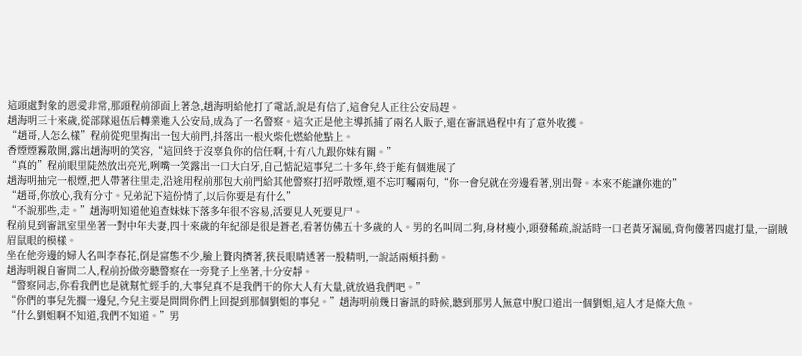這頭處對象的恩愛非常,那頭程前卻面上著急,趙海明給他打了電話,說是有信了,這會兒人正往公安局趕。
趙海明三十來歲,從部隊退伍后轉業進入公安局,成為了一名警察。這次正是他主導抓捕了兩名人販子,還在審訊過程中有了意外收獲。
“趙哥,人怎么樣”程前從兜里掏出一包大前門,抖落出一根火柴化燃給他點上。
香煙煙霧散開,露出趙海明的笑容,“這回終于沒辜負你的信任啊,十有八九跟你妹有關。”
“真的”程前眼里陡然放出亮光,咧嘴一笑露出一口大白牙,自己惦記這事兒二十多年,終于能有個進展了
趙海明抽完一根煙,把人帶著往里走,沿途用程前那包大前門給其他警察打招呼散煙,還不忘叮囑兩句,“你一會兒就在旁邊看著,別出聲。本來不能讓你進的”
“趙哥,你放心,我有分寸。兄弟記下這份情了,以后你要是有什么”
“不說那些,走。”趙海明知道他追查妹妹下落多年很不容易,活要見人死要見尸。
程前見到審訊室里坐著一對中年夫妻,四十來歲的年紀卻是很是蒼老,看著仿佛五十多歲的人。男的名叫周二狗,身材瘦小,頭發稀疏,說話時一口老黃牙漏風,背佝僂著四處打量,一副賊眉鼠眼的模樣。
坐在他旁邊的婦人名叫李春花,倒是富態不少,臉上贅肉擠著,狹長眼睛透著一股精明,一說話兩頰抖動。
趙海明親自審問二人,程前扮做旁聽警察在一旁凳子上坐著,十分安靜。
“警察同志,你看我們也是就幫忙經手的,大事兒真不是我們干的你大人有大量,就放過我們吧。”
“你們的事兒先擱一邊兒,今兒主要是問問你們上回提到那個劉姐的事兒。”趙海明前幾日審訊的時候,聽到那男人無意中脫口道出一個劉姐,這人才是條大魚。
“什么劉姐啊不知道,我們不知道。”男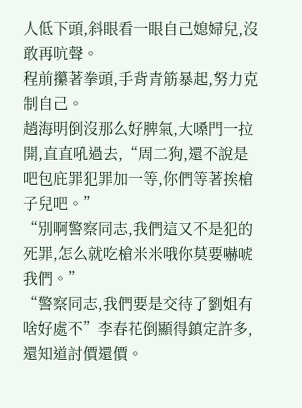人低下頭,斜眼看一眼自己媳婦兒,沒敢再吭聲。
程前攥著拳頭,手背青筋暴起,努力克制自己。
趙海明倒沒那么好脾氣,大嗓門一拉開,直直吼過去,“周二狗,還不說是吧包庇罪犯罪加一等,你們等著挨槍子兒吧。”
“別啊警察同志,我們這又不是犯的死罪,怎么就吃槍米米哦你莫要嚇唬我們。”
“警察同志,我們要是交待了劉姐有啥好處不”李春花倒顯得鎮定許多,還知道討價還價。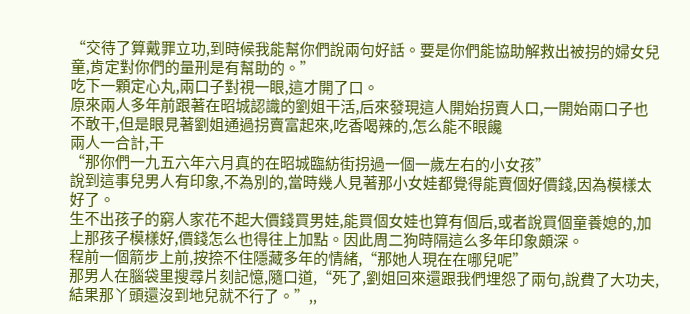“交待了算戴罪立功,到時候我能幫你們說兩句好話。要是你們能協助解救出被拐的婦女兒童,肯定對你們的量刑是有幫助的。”
吃下一顆定心丸,兩口子對視一眼,這才開了口。
原來兩人多年前跟著在昭城認識的劉姐干活,后來發現這人開始拐賣人口,一開始兩口子也不敢干,但是眼見著劉姐通過拐賣富起來,吃香喝辣的,怎么能不眼饞
兩人一合計,干
“那你們一九五六年六月真的在昭城臨紡街拐過一個一歲左右的小女孩”
說到這事兒男人有印象,不為別的,當時幾人見著那小女娃都覺得能賣個好價錢,因為模樣太好了。
生不出孩子的窮人家花不起大價錢買男娃,能買個女娃也算有個后,或者說買個童養媳的,加上那孩子模樣好,價錢怎么也得往上加點。因此周二狗時隔這么多年印象頗深。
程前一個箭步上前,按捺不住隱藏多年的情緒,“那她人現在在哪兒呢”
那男人在腦袋里搜尋片刻記憶,隨口道,“死了,劉姐回來還跟我們埋怨了兩句,說費了大功夫,結果那丫頭還沒到地兒就不行了。”,,